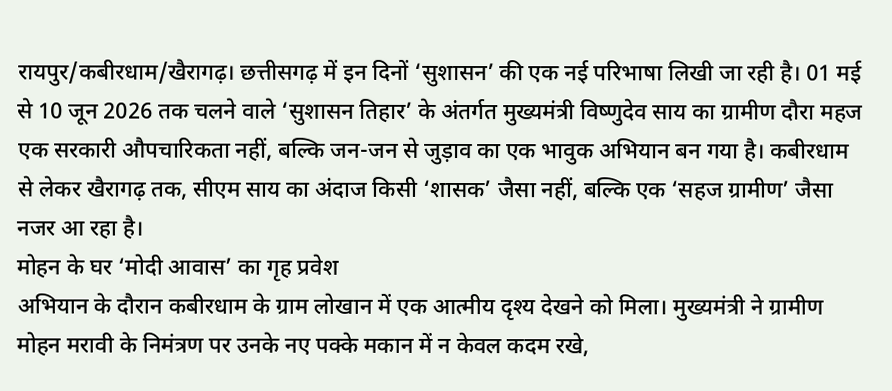रायपुर/कबीरधाम/खैरागढ़। छत्तीसगढ़ में इन दिनों ‘सुशासन’ की एक नई परिभाषा लिखी जा रही है। 01 मई से 10 जून 2026 तक चलने वाले ‘सुशासन तिहार’ के अंतर्गत मुख्यमंत्री विष्णुदेव साय का ग्रामीण दौरा महज एक सरकारी औपचारिकता नहीं, बल्कि जन-जन से जुड़ाव का एक भावुक अभियान बन गया है। कबीरधाम से लेकर खैरागढ़ तक, सीएम साय का अंदाज किसी ‘शासक’ जैसा नहीं, बल्कि एक ‘सहज ग्रामीण’ जैसा नजर आ रहा है।
मोहन के घर ‘मोदी आवास’ का गृह प्रवेश
अभियान के दौरान कबीरधाम के ग्राम लोखान में एक आत्मीय दृश्य देखने को मिला। मुख्यमंत्री ने ग्रामीण मोहन मरावी के निमंत्रण पर उनके नए पक्के मकान में न केवल कदम रखे,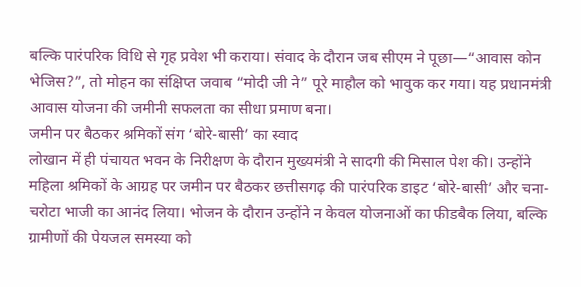बल्कि पारंपरिक विधि से गृह प्रवेश भी कराया। संवाद के दौरान जब सीएम ने पूछा—“आवास कोन भेजिस?”, तो मोहन का संक्षिप्त जवाब “मोदी जी ने” पूरे माहौल को भावुक कर गया। यह प्रधानमंत्री आवास योजना की जमीनी सफलता का सीधा प्रमाण बना।
जमीन पर बैठकर श्रमिकों संग ‘बोरे-बासी’ का स्वाद
लोखान में ही पंचायत भवन के निरीक्षण के दौरान मुख्यमंत्री ने सादगी की मिसाल पेश की। उन्होंने महिला श्रमिकों के आग्रह पर जमीन पर बैठकर छत्तीसगढ़ की पारंपरिक डाइट ‘बोरे-बासी’ और चना-चरोटा भाजी का आनंद लिया। भोजन के दौरान उन्होंने न केवल योजनाओं का फीडबैक लिया, बल्कि ग्रामीणों की पेयजल समस्या को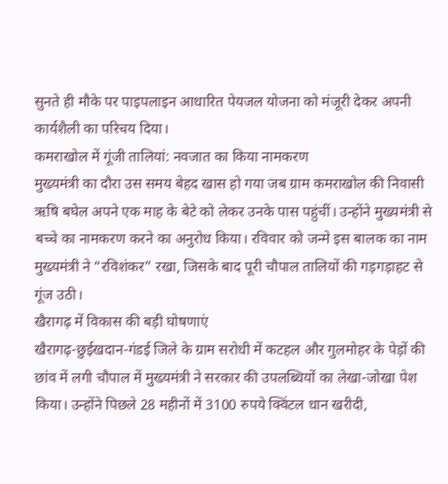सुनते ही मौके पर पाइपलाइन आधारित पेयजल योजना को मंजूरी देकर अपनी कार्यशैली का परिचय दिया।
कमराखोल में गूंजी तालियां: नवजात का किया नामकरण
मुख्यमंत्री का दौरा उस समय बेहद खास हो गया जब ग्राम कमराखोल की निवासी ऋषि बघेल अपने एक माह के बेटे को लेकर उनके पास पहुंचीं। उन्होंने मुख्यमंत्री से बच्चे का नामकरण करने का अनुरोध किया। रविवार को जन्मे इस बालक का नाम मुख्यमंत्री ने “रविशंकर” रखा, जिसके बाद पूरी चौपाल तालियों की गड़गड़ाहट से गूंज उठी।
खैरागढ़ में विकास की बड़ी घोषणाएं
खैरागढ़-छुईखदान-गंडई जिले के ग्राम सरोधी में कटहल और गुलमोहर के पेड़ों की छांव में लगी चौपाल में मुख्यमंत्री ने सरकार की उपलब्धियों का लेखा-जोखा पेश किया। उन्होंने पिछले 28 महीनों में 3100 रुपये क्विंटल धान खरीदी,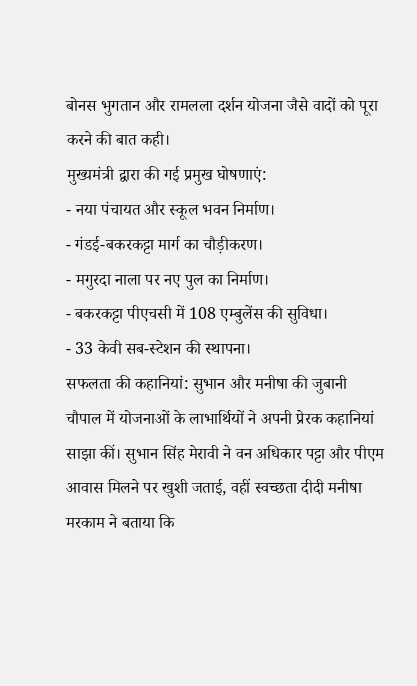बोनस भुगतान और रामलला दर्शन योजना जैसे वादों को पूरा करने की बात कही।
मुख्यमंत्री द्वारा की गई प्रमुख घोषणाएं:
- नया पंचायत और स्कूल भवन निर्माण।
- गंडई-बकरकट्टा मार्ग का चौड़ीकरण।
- मगुरदा नाला पर नए पुल का निर्माण।
- बकरकट्टा पीएचसी में 108 एम्बुलेंस की सुविधा।
- 33 केवी सब-स्टेशन की स्थापना।
सफलता की कहानियां: सुभान और मनीषा की जुबानी
चौपाल में योजनाओं के लाभार्थियों ने अपनी प्रेरक कहानियां साझा कीं। सुभान सिंह मेरावी ने वन अधिकार पट्टा और पीएम आवास मिलने पर खुशी जताई, वहीं स्वच्छता दीदी मनीषा मरकाम ने बताया कि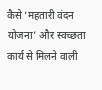कैसे ‘महतारी वंदन योजना’ और स्वच्छता कार्य से मिलने वाली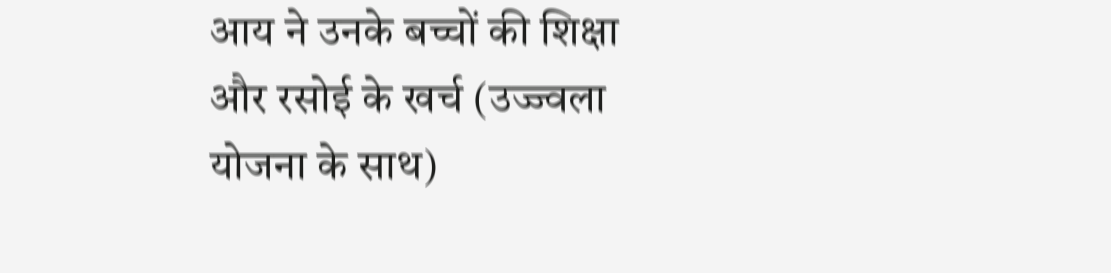आय ने उनके बच्चों की शिक्षा और रसोई के खर्च (उज्ज्वला योजना के साथ)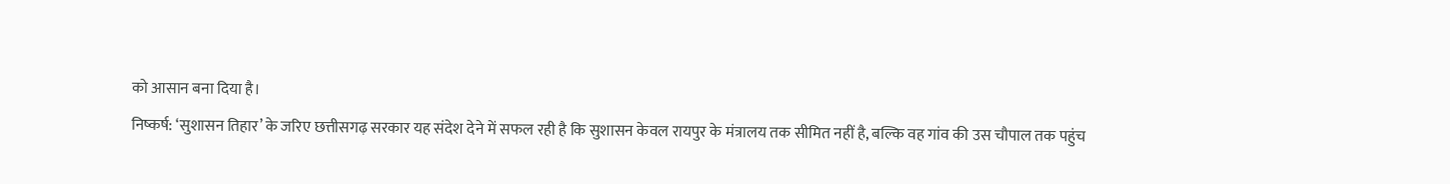को आसान बना दिया है।
निष्कर्ष: ‘सुशासन तिहार’ के जरिए छत्तीसगढ़ सरकार यह संदेश देने में सफल रही है कि सुशासन केवल रायपुर के मंत्रालय तक सीमित नहीं है, बल्कि वह गांव की उस चौपाल तक पहुंच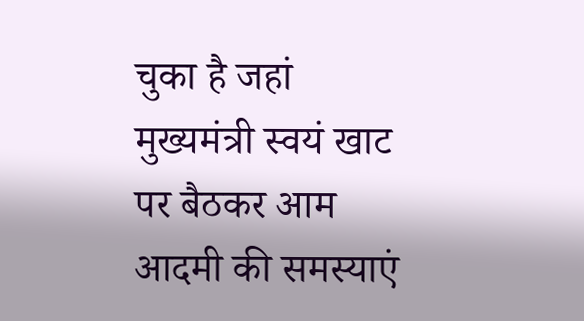चुका है जहां मुख्यमंत्री स्वयं खाट पर बैठकर आम आदमी की समस्याएं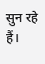सुन रहे हैं।